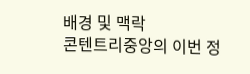배경 및 맥락
콘텐트리중앙의 이번 정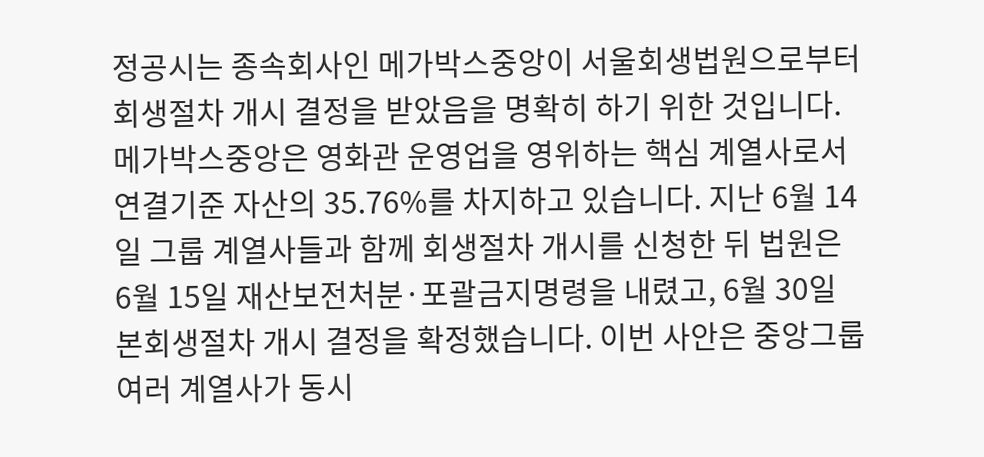정공시는 종속회사인 메가박스중앙이 서울회생법원으로부터 회생절차 개시 결정을 받았음을 명확히 하기 위한 것입니다. 메가박스중앙은 영화관 운영업을 영위하는 핵심 계열사로서 연결기준 자산의 35.76%를 차지하고 있습니다. 지난 6월 14일 그룹 계열사들과 함께 회생절차 개시를 신청한 뒤 법원은 6월 15일 재산보전처분·포괄금지명령을 내렸고, 6월 30일 본회생절차 개시 결정을 확정했습니다. 이번 사안은 중앙그룹 여러 계열사가 동시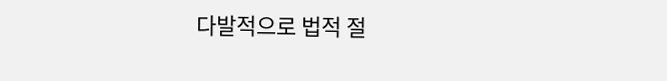다발적으로 법적 절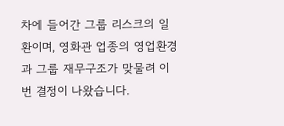차에 들어간 그룹 리스크의 일환이며, 영화관 업종의 영업환경과 그룹 재무구조가 맞물려 이번 결정이 나왔습니다.